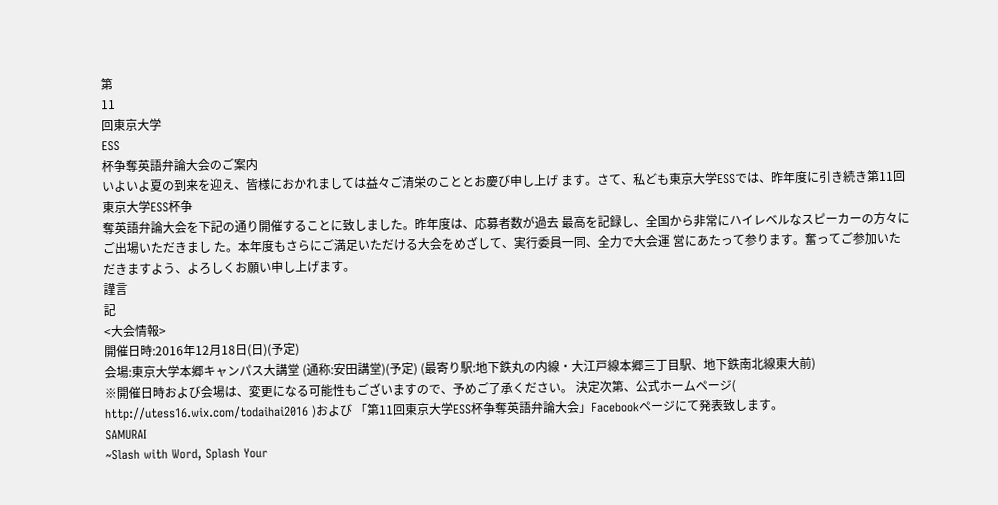第
11
回東京大学
ESS
杯争奪英語弁論大会のご案内
いよいよ夏の到来を迎え、皆様におかれましては益々ご清栄のこととお慶び申し上げ ます。さて、私ども東京大学ESSでは、昨年度に引き続き第11回東京大学ESS杯争
奪英語弁論大会を下記の通り開催することに致しました。昨年度は、応募者数が過去 最高を記録し、全国から非常にハイレベルなスピーカーの方々にご出場いただきまし た。本年度もさらにご満足いただける大会をめざして、実行委員一同、全力で大会運 営にあたって参ります。奮ってご参加いただきますよう、よろしくお願い申し上げます。
謹言
記
<大会情報>
開催日時:2016年12月18日(日)(予定)
会場:東京大学本郷キャンパス大講堂 (通称:安田講堂)(予定) (最寄り駅:地下鉄丸の内線・大江戸線本郷三丁目駅、地下鉄南北線東大前)
※開催日時および会場は、変更になる可能性もございますので、予めご了承ください。 決定次第、公式ホームページ( http://utess16.wix.com/todaihai2016 )および 「第11回東京大学ESS杯争奪英語弁論大会」Facebookページにて発表致します。
SAMURAI
~Slash with Word, Splash Your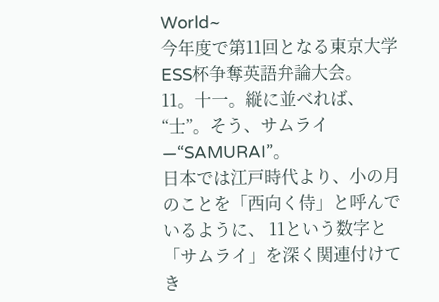World~
今年度で第11回となる東京大学ESS杯争奪英語弁論大会。
11。十一。縦に並べれば、“士”。そう、サムライ―“SAMURAI”。
日本では江戸時代より、小の月のことを「西向く侍」と呼んでいるように、 11という数字と「サムライ」を深く関連付けてき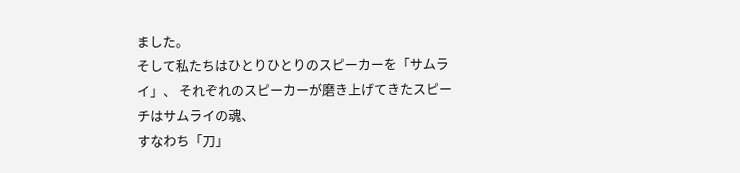ました。
そして私たちはひとりひとりのスピーカーを「サムライ」、 それぞれのスピーカーが磨き上げてきたスピーチはサムライの魂、
すなわち「刀」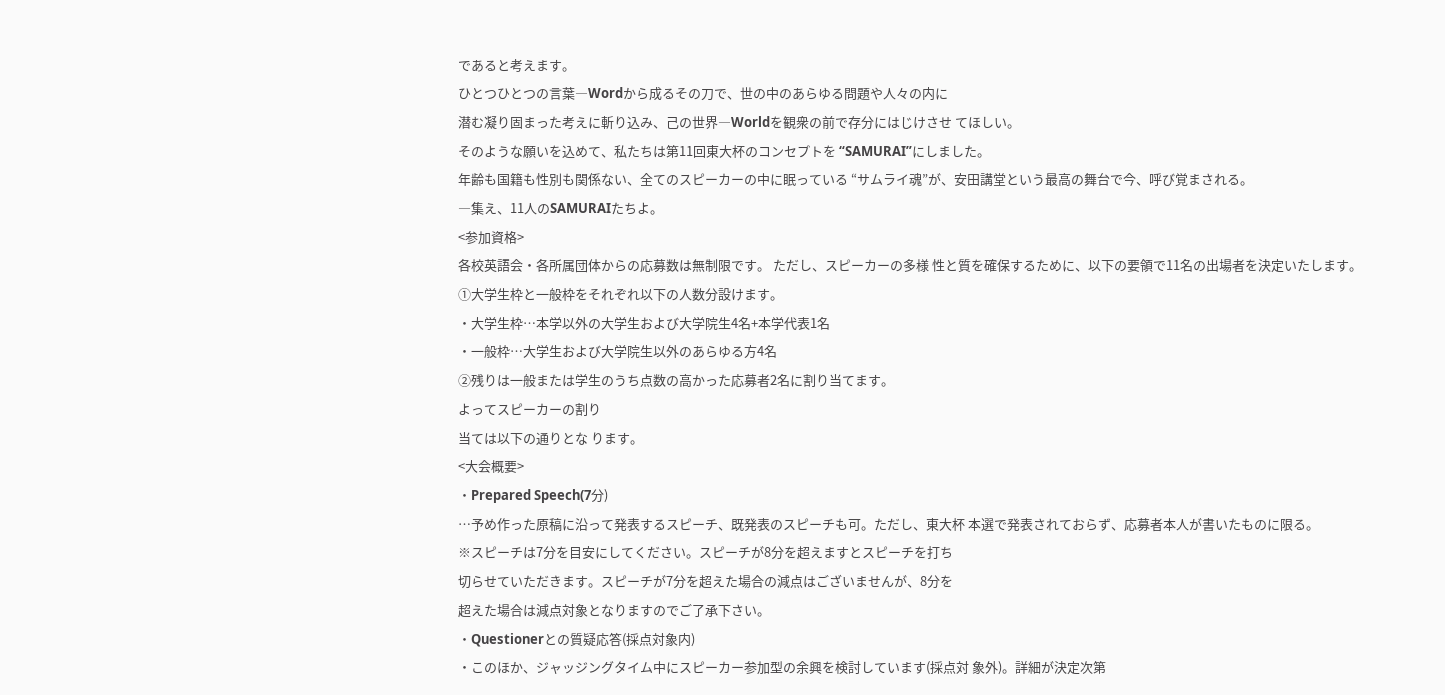であると考えます。
ひとつひとつの言葉―Wordから成るその刀で、世の中のあらゆる問題や人々の内に
潜む凝り固まった考えに斬り込み、己の世界―Worldを観衆の前で存分にはじけさせ てほしい。
そのような願いを込めて、私たちは第11回東大杯のコンセプトを “SAMURAI”にしました。
年齢も国籍も性別も関係ない、全てのスピーカーの中に眠っている “サムライ魂”が、安田講堂という最高の舞台で今、呼び覚まされる。
―集え、11人のSAMURAIたちよ。
<参加資格>
各校英語会・各所属団体からの応募数は無制限です。 ただし、スピーカーの多様 性と質を確保するために、以下の要領で11名の出場者を決定いたします。
①大学生枠と一般枠をそれぞれ以下の人数分設けます。
・大学生枠…本学以外の大学生および大学院生4名+本学代表1名
・一般枠…大学生および大学院生以外のあらゆる方4名
②残りは一般または学生のうち点数の高かった応募者2名に割り当てます。
よってスピーカーの割り
当ては以下の通りとな ります。
<大会概要>
・Prepared Speech(7分)
…予め作った原稿に沿って発表するスピーチ、既発表のスピーチも可。ただし、東大杯 本選で発表されておらず、応募者本人が書いたものに限る。
※スピーチは7分を目安にしてください。スピーチが8分を超えますとスピーチを打ち
切らせていただきます。スピーチが7分を超えた場合の減点はございませんが、8分を
超えた場合は減点対象となりますのでご了承下さい。
・Questionerとの質疑応答(採点対象内)
・このほか、ジャッジングタイム中にスピーカー参加型の余興を検討しています(採点対 象外)。詳細が決定次第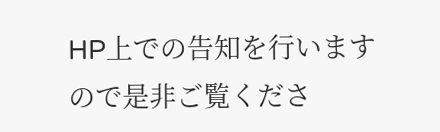HP上での告知を行いますので是非ご覧くださ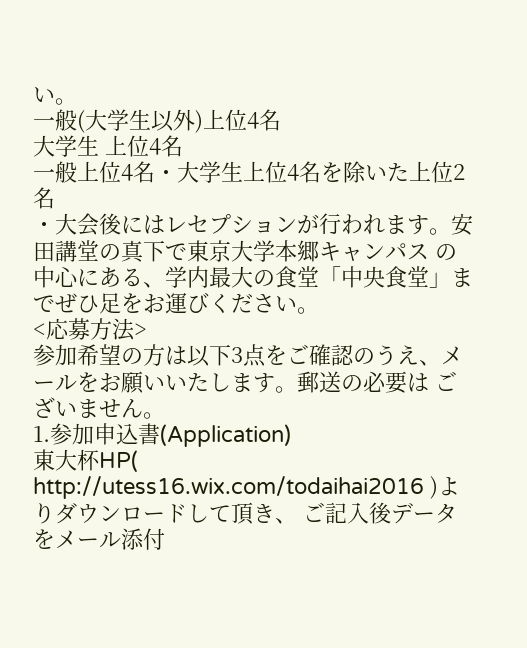い。
一般(大学生以外)上位4名
大学生 上位4名
一般上位4名・大学生上位4名を除いた上位2名
・大会後にはレセプションが行われます。安田講堂の真下で東京大学本郷キャンパス の中心にある、学内最大の食堂「中央食堂」までぜひ足をお運びください。
<応募方法>
参加希望の方は以下3点をご確認のうえ、メールをお願いいたします。郵送の必要は ございません。
1.参加申込書(Application)
東大杯HP( http://utess16.wix.com/todaihai2016 )よりダウンロードして頂き、 ご記入後データをメール添付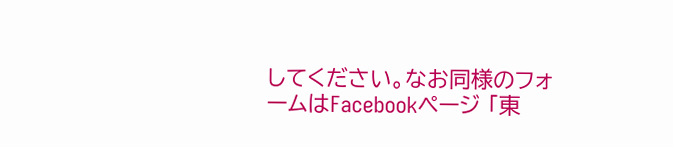してください。なお同様のフォームはFacebookページ 「東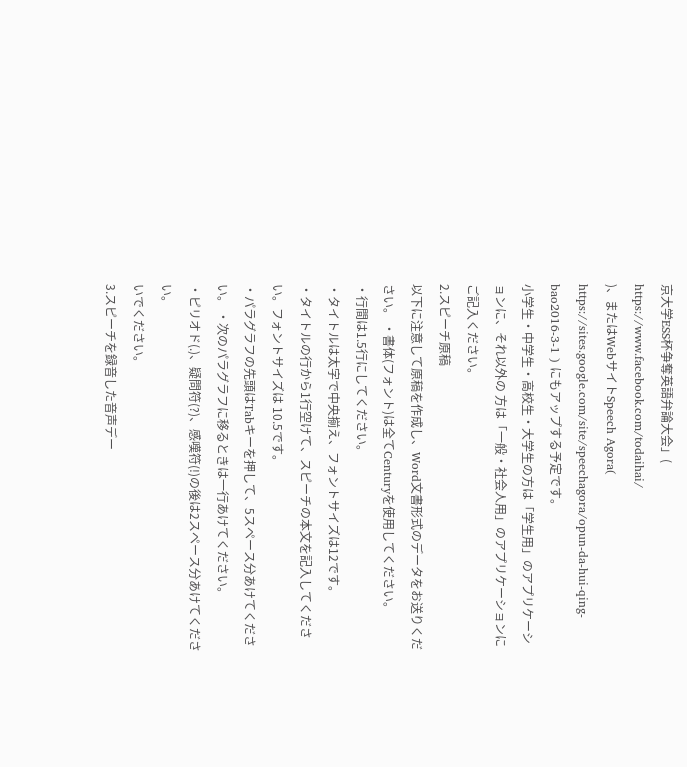京大学ESS杯争奪英語弁論大会」( https://www.facebook.com/todaihai/
)、またはWebサイトSpeech Agora(
https://sites.google.com/site/speechagora/opun-da-hui-qing-bao2016-3-1 ) にもアップする予定です。
小学生・中学生・高校生・大学生の方は「学生用」のアプリケーションに、それ以外の 方は「一般・社会人用」のアプリケーションにご記入ください。
2.スピーチ原稿
以下に注意して原稿を作成し、Word文書形式のデータをお送りください。 ・書体(フォント)は全てCenturyを使用してください。
・行間は1.5行にしてください。
・タイトルは太字で中央揃え、フォントサイズは12です。
・タイトルの行から1行空けて、スピーチの本文を記入してください。フォントサイズは 10.5です。
・パラグラフの先頭はTabキーを押して、5スペース分あけてください。 ・次のパラグラフに移るときは一行あけてください。
・ピリオド(.)、疑問符(?)、感嘆符(!)の後は2スペース分あけてください。
いでください。
3.スピーチを録音した音声デー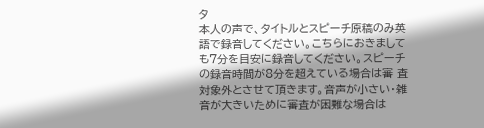タ
本人の声で、タイトルとスピーチ原稿のみ英語で録音してください。こちらにおきまして も7分を目安に録音してください。スピーチの録音時間が8分を超えている場合は審 査対象外とさせて頂きます。音声が小さい・雑音が大きいために審査が困難な場合は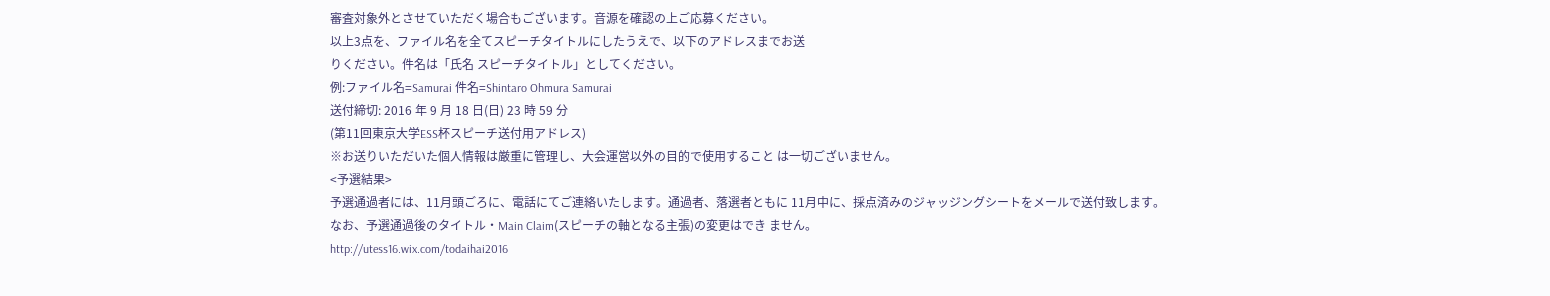審査対象外とさせていただく場合もございます。音源を確認の上ご応募ください。
以上3点を、ファイル名を全てスピーチタイトルにしたうえで、以下のアドレスまでお送
りください。件名は「氏名 スピーチタイトル」としてください。
例:ファイル名=Samurai 件名=Shintaro Ohmura Samurai
送付締切: 2016 年 9 月 18 日(日) 23 時 59 分
(第11回東京大学ESS杯スピーチ送付用アドレス)
※お送りいただいた個人情報は厳重に管理し、大会運営以外の目的で使用すること は一切ございません。
<予選結果>
予選通過者には、11月頭ごろに、電話にてご連絡いたします。通過者、落選者ともに 11月中に、採点済みのジャッジングシートをメールで送付致します。
なお、予選通過後のタイトル・Main Claim(スピーチの軸となる主張)の変更はでき ません。
http://utess16.wix.com/todaihai2016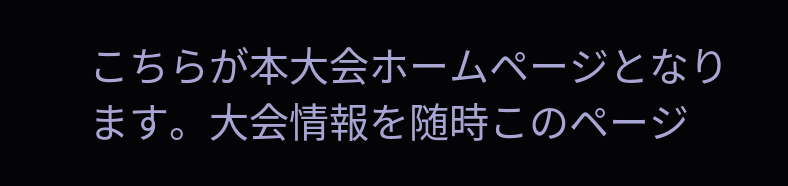こちらが本大会ホームページとなります。大会情報を随時このページ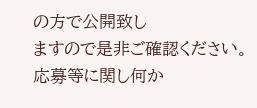の方で公開致し
ますので是非ご確認ください。
応募等に関し何か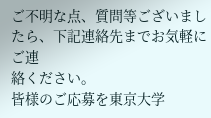ご不明な点、質問等ございましたら、下記連絡先までお気軽にご連
絡ください。
皆様のご応募を東京大学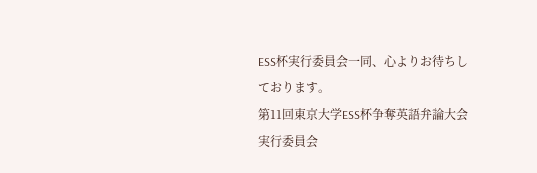ESS杯実行委員会一同、心よりお待ちしております。
第11回東京大学ESS杯争奪英語弁論大会実行委員会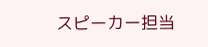スピーカー担当